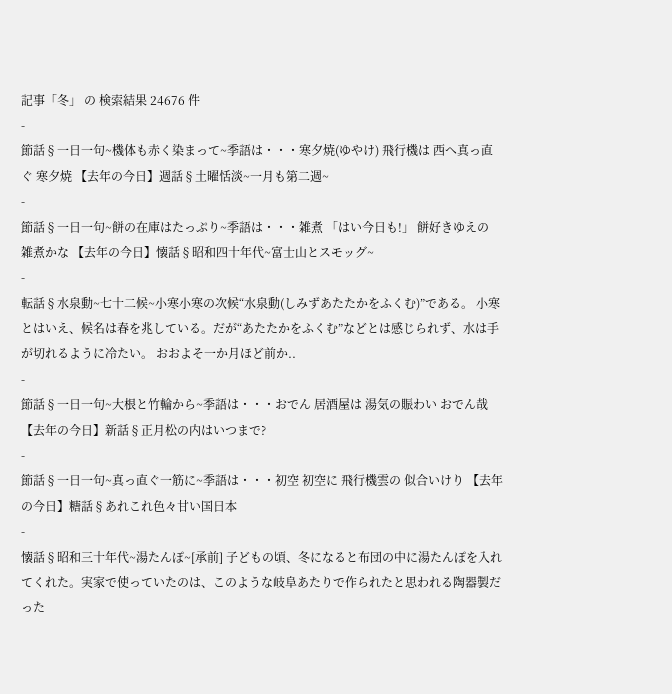記事「冬」 の 検索結果 24676 件
-
節話§一日一句~機体も赤く染まって~季語は・・・寒夕焼(ゆやけ) 飛行機は 西へ真っ直ぐ 寒夕焼 【去年の今日】週話§土曜恬淡~一月も第二週~
-
節話§一日一句~餅の在庫はたっぷり~季語は・・・雑煮 「はい今日も!」 餅好きゆえの 雑煮かな 【去年の今日】懐話§昭和四十年代~富士山とスモッグ~
-
転話§水泉動~七十二候~小寒小寒の次候“水泉動(しみずあたたかをふくむ)”である。 小寒とはいえ、候名は春を兆している。だが“あたたかをふくむ”などとは感じられず、水は手が切れるように冷たい。 おおよそ一か月ほど前か..
-
節話§一日一句~大根と竹輪から~季語は・・・おでん 居酒屋は 湯気の賑わい おでん哉 【去年の今日】新話§正月松の内はいつまで?
-
節話§一日一句~真っ直ぐ一筋に~季語は・・・初空 初空に 飛行機雲の 似合いけり 【去年の今日】糖話§あれこれ色々甘い国日本
-
懐話§昭和三十年代~湯たんぽ~[承前] 子どもの頃、冬になると布団の中に湯たんぽを入れてくれた。実家で使っていたのは、このような岐阜あたりで作られたと思われる陶器製だった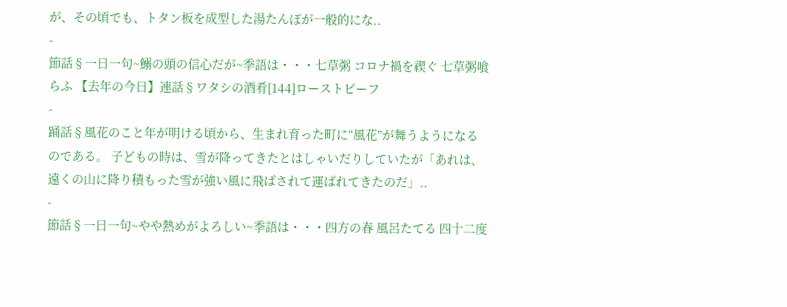が、その頃でも、トタン板を成型した湯たんぽが一般的にな..
-
節話§一日一句~鰯の頭の信心だが~季語は・・・七草粥 コロナ禍を禊ぐ 七草粥喰らふ 【去年の今日】連話§ワタシの酒肴[144]ローストビーフ
-
踊話§風花のこと年が明ける頃から、生まれ育った町に“風花”が舞うようになるのである。 子どもの時は、雪が降ってきたとはしゃいだりしていたが「あれは、遠くの山に降り積もった雪が強い風に飛ばされて運ばれてきたのだ」..
-
節話§一日一句~やや熱めがよろしい~季語は・・・四方の春 風呂たてる 四十二度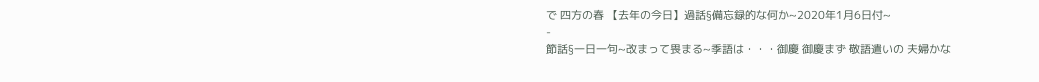で 四方の春 【去年の今日】過話§備忘録的な何か~2020年1月6日付~
-
節話§一日一句~改まって畏まる~季語は・・・御慶 御慶まず 敬語遣いの 夫婦かな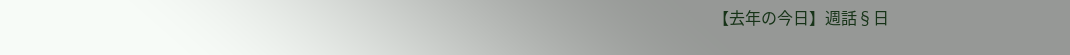【去年の今日】週話§日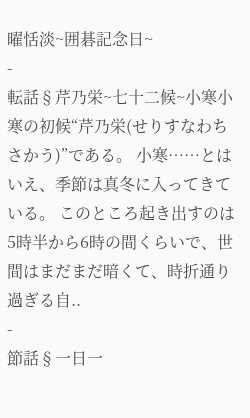曜恬淡~囲碁記念日~
-
転話§芹乃栄~七十二候~小寒小寒の初候“芹乃栄(せりすなわちさかう)”である。 小寒……とはいえ、季節は真冬に入ってきている。 このところ起き出すのは5時半から6時の間くらいで、世間はまだまだ暗くて、時折通り過ぎる自..
-
節話§一日一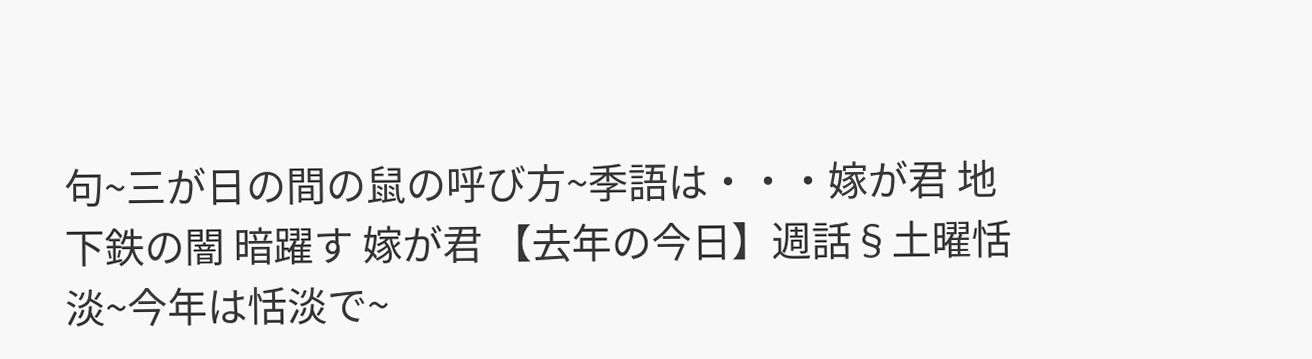句~三が日の間の鼠の呼び方~季語は・・・嫁が君 地下鉄の闇 暗躍す 嫁が君 【去年の今日】週話§土曜恬淡~今年は恬淡で~